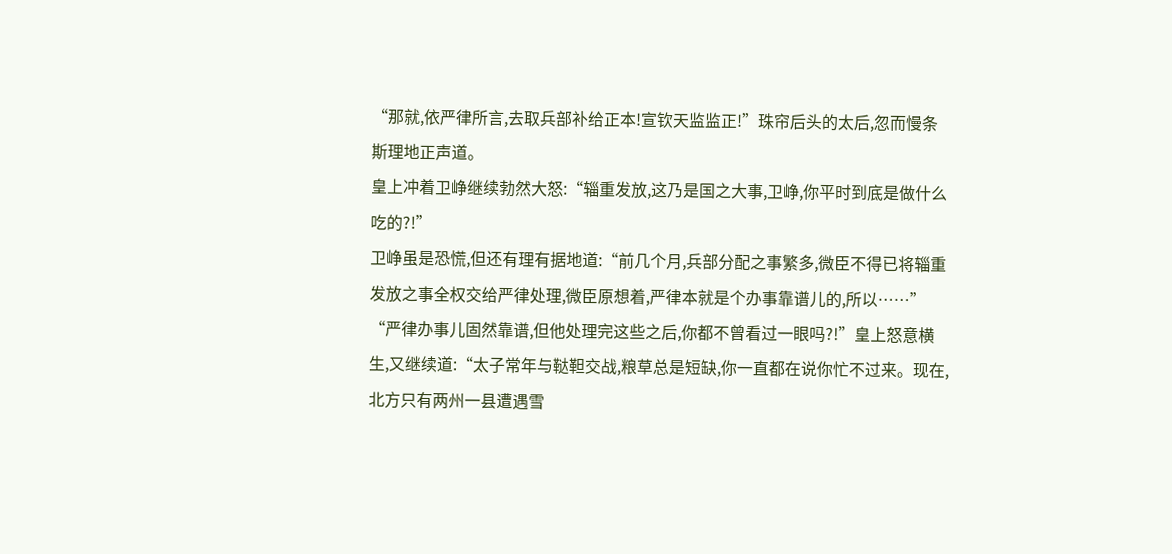“那就,依严律所言,去取兵部补给正本!宣钦天监监正!”珠帘后头的太后,忽而慢条斯理地正声道。
皇上冲着卫峥继续勃然大怒:“辎重发放,这乃是国之大事,卫峥,你平时到底是做什么吃的?!”
卫峥虽是恐慌,但还有理有据地道:“前几个月,兵部分配之事繁多,微臣不得已将辎重发放之事全权交给严律处理,微臣原想着,严律本就是个办事靠谱儿的,所以……”
“严律办事儿固然靠谱,但他处理完这些之后,你都不曾看过一眼吗?!”皇上怒意横生,又继续道:“太子常年与鞑靼交战,粮草总是短缺,你一直都在说你忙不过来。现在,北方只有两州一县遭遇雪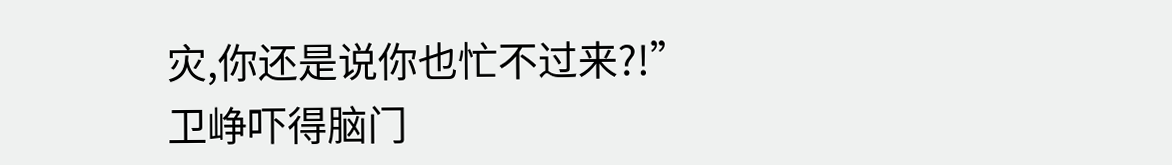灾,你还是说你也忙不过来?!”
卫峥吓得脑门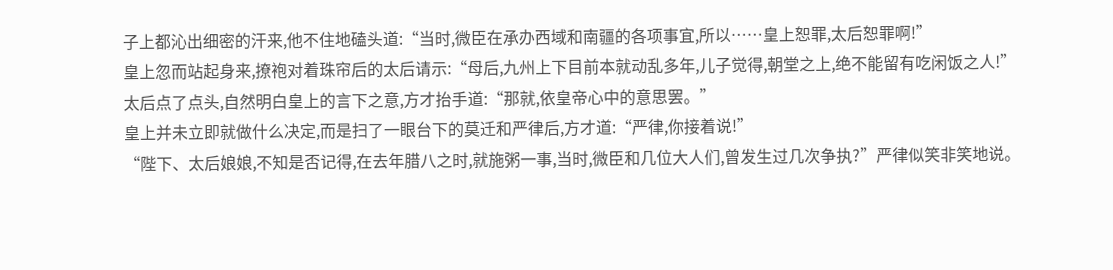子上都沁出细密的汗来,他不住地磕头道:“当时,微臣在承办西域和南疆的各项事宜,所以……皇上恕罪,太后恕罪啊!”
皇上忽而站起身来,撩袍对着珠帘后的太后请示:“母后,九州上下目前本就动乱多年,儿子觉得,朝堂之上,绝不能留有吃闲饭之人!”
太后点了点头,自然明白皇上的言下之意,方才抬手道:“那就,依皇帝心中的意思罢。”
皇上并未立即就做什么决定,而是扫了一眼台下的莫迁和严律后,方才道:“严律,你接着说!”
“陛下、太后娘娘,不知是否记得,在去年腊八之时,就施粥一事,当时,微臣和几位大人们,曾发生过几次争执?”严律似笑非笑地说。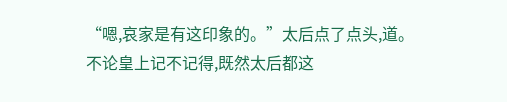“嗯,哀家是有这印象的。”太后点了点头,道。
不论皇上记不记得,既然太后都这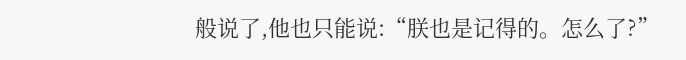般说了,他也只能说:“朕也是记得的。怎么了?”